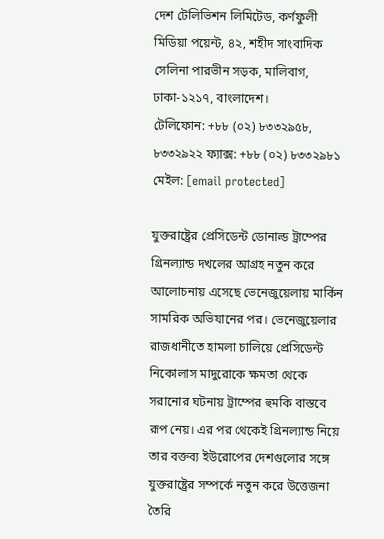দেশ টেলিভিশন লিমিটেড, কর্ণফুলী মিডিয়া পয়েন্ট, ৪২, শহীদ সাংবাদিক সেলিনা পারভীন সড়ক, মালিবাগ, ঢাকা-১২১৭, বাংলাদেশ।
টেলিফোন: +৮৮ (০২) ৮৩৩২৯৫৮, ৮৩৩২৯২২ ফ্যাক্স: +৮৮ (০২) ৮৩৩২৯৮১ মেইল: [email protected]

যুক্তরাষ্ট্রের প্রেসিডেন্ট ডোনাল্ড ট্রাম্পের গ্রিনল্যান্ড দখলের আগ্রহ নতুন করে আলোচনায় এসেছে ভেনেজুয়েলায় মার্কিন সামরিক অভিযানের পর। ভেনেজুয়েলার রাজধানীতে হামলা চালিয়ে প্রেসিডেন্ট নিকোলাস মাদুরোকে ক্ষমতা থেকে সরানোর ঘটনায় ট্রাম্পের হুমকি বাস্তবে রূপ নেয়। এর পর থেকেই গ্রিনল্যান্ড নিয়ে তার বক্তব্য ইউরোপের দেশগুলোর সঙ্গে যুক্তরাষ্ট্রের সম্পর্কে নতুন করে উত্তেজনা তৈরি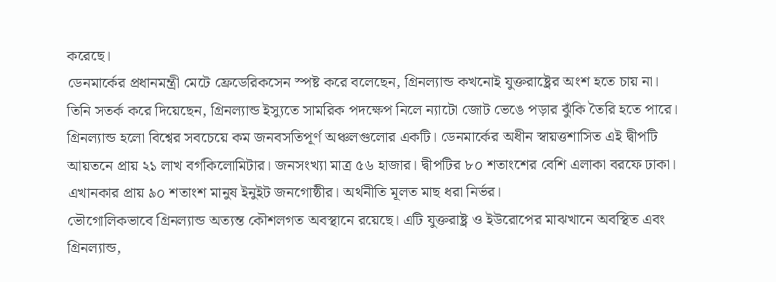করেছে।
ডেনমার্কের প্রধানমন্ত্রী মেটে ফ্রেডেরিকসেন স্পষ্ট করে বলেছেন, গ্রিনল্যান্ড কখনোই যুক্তরাষ্ট্রের অংশ হতে চায় না। তিনি সতর্ক করে দিয়েছেন, গ্রিনল্যান্ড ইস্যুতে সামরিক পদক্ষেপ নিলে ন্যাটো জোট ভেঙে পড়ার ঝুঁকি তৈরি হতে পারে।
গ্রিনল্যান্ড হলো বিশ্বের সবচেয়ে কম জনবসতিপূর্ণ অঞ্চলগুলোর একটি। ডেনমার্কের অধীন স্বায়ত্তশাসিত এই দ্বীপটি আয়তনে প্রায় ২১ লাখ বর্গকিলোমিটার। জনসংখ্যা মাত্র ৫৬ হাজার। দ্বীপটির ৮০ শতাংশের বেশি এলাকা বরফে ঢাকা। এখানকার প্রায় ৯০ শতাংশ মানুষ ইনুইট জনগোষ্ঠীর। অর্থনীতি মূলত মাছ ধরা নির্ভর।
ভৌগোলিকভাবে গ্রিনল্যান্ড অত্যন্ত কৌশলগত অবস্থানে রয়েছে। এটি যুক্তরাষ্ট্র ও ইউরোপের মাঝখানে অবস্থিত এবং গ্রিনল্যান্ড,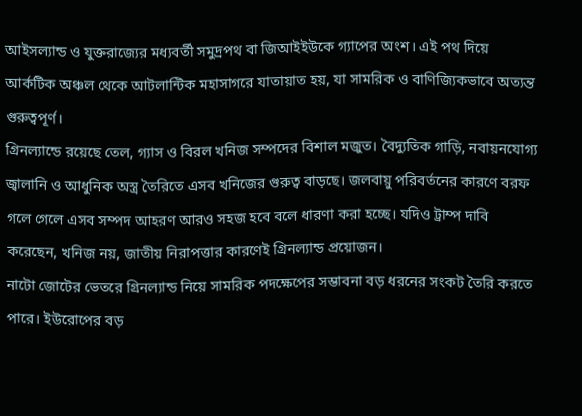আইসল্যান্ড ও যুক্তরাজ্যের মধ্যবর্তী সমুদ্রপথ বা জিআইইউকে গ্যাপের অংশ। এই পথ দিয়ে আর্কটিক অঞ্চল থেকে আটলান্টিক মহাসাগরে যাতায়াত হয়, যা সামরিক ও বাণিজ্যিকভাবে অত্যন্ত গুরুত্বপূর্ণ।
গ্রিনল্যান্ডে রয়েছে তেল, গ্যাস ও বিরল খনিজ সম্পদের বিশাল মজুত। বৈদ্যুতিক গাড়ি, নবায়নযোগ্য জ্বালানি ও আধুনিক অস্ত্র তৈরিতে এসব খনিজের গুরুত্ব বাড়ছে। জলবায়ু পরিবর্তনের কারণে বরফ গলে গেলে এসব সম্পদ আহরণ আরও সহজ হবে বলে ধারণা করা হচ্ছে। যদিও ট্রাম্প দাবি করেছেন, খনিজ নয়, জাতীয় নিরাপত্তার কারণেই গ্রিনল্যান্ড প্রয়োজন।
নাটো জোটের ভেতরে গ্রিনল্যান্ড নিয়ে সামরিক পদক্ষেপের সম্ভাবনা বড় ধরনের সংকট তৈরি করতে পারে। ইউরোপের বড়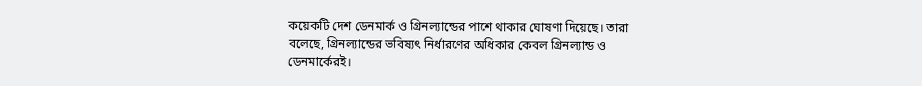কয়েকটি দেশ ডেনমার্ক ও গ্রিনল্যান্ডের পাশে থাকার ঘোষণা দিয়েছে। তারা বলেছে, গ্রিনল্যান্ডের ভবিষ্যৎ নির্ধারণের অধিকার কেবল গ্রিনল্যান্ড ও ডেনমার্কেরই।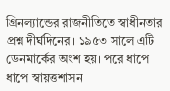গ্রিনল্যান্ডের রাজনীতিতে স্বাধীনতার প্রশ্ন দীর্ঘদিনের। ১৯৫৩ সালে এটি ডেনমার্কের অংশ হয়। পরে ধাপে ধাপে স্বায়ত্তশাসন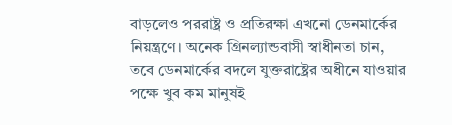বাড়লেও পররাষ্ট্র ও প্রতিরক্ষা এখনো ডেনমার্কের নিয়ন্ত্রণে। অনেক গ্রিনল্যান্ডবাসী স্বাধীনতা চান, তবে ডেনমার্কের বদলে যুক্তরাষ্ট্রের অধীনে যাওয়ার পক্ষে খুব কম মানুষই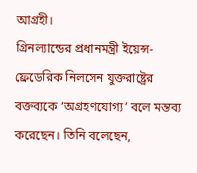আগ্রহী।
গ্রিনল্যান্ডের প্রধানমন্ত্রী ইয়েন্স-ফ্রেডেরিক নিলসেন যুক্তরাষ্ট্রের বক্তব্যকে ‘অগ্রহণযোগ্য’ বলে মন্তব্য করেছেন। তিনি বলেছেন,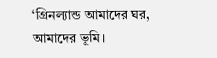‘গ্রিনল্যান্ড আমাদের ঘর, আমাদের ভূমি।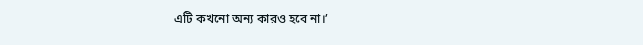এটি কখনো অন্য কারও হবে না।’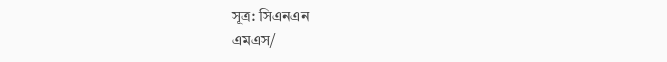সূত্র: সিএনএন
এমএস/